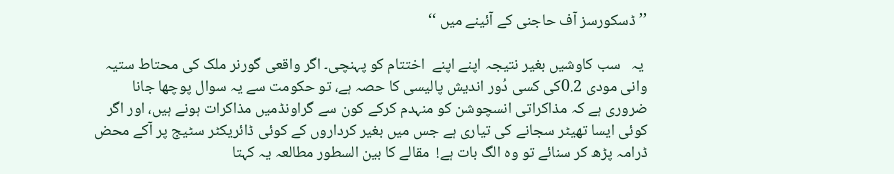’’ڈسکورسز آف حاجنی کے آئینے میں ‘‘

 یہ   سب کاوشیں بغیر نتیجہ اپنے اپنے  اختتام کو پہنچی۔ اگر واقعی گورنر ملک کی محتاط ستیہ وانی مودی 0.2کی کسی دُور اندیش پالیسی کا حصہ ہے، تو حکومت سے یہ سوال پوچھا جانا ضروری ہے کہ مذاکراتی انسچوشن کو منہدم کرکے کون سے گراونڈمیں مذاکرات ہونے ہیں، اور اگر کوئی ایسا تھیٹر سجانے کی تیاری ہے جس میں بغیر کرداروں کے کوئی ڈائریکٹر سٹیج پر آکے محض ڈرامہ پڑھ کر سنائے تو وہ الگ بات ہے!  مقالے کا بین السطور مطالعہ یہ کہتا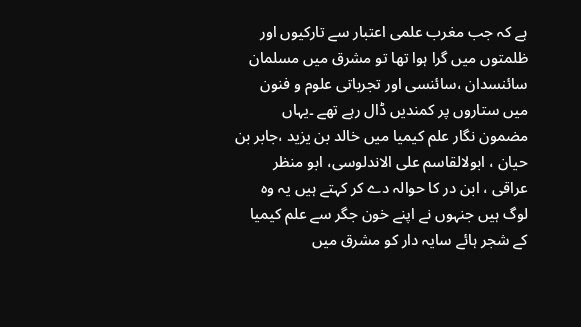ہے کہ جب مغرب علمی اعتبار سے تارکیوں اور ظلمتوں میں گرا ہوا تھا تو مشرق میں مسلمان سائنسدان ،سائنسی اور تجرباتی علوم و فنون میں ستاروں پر کمندیں ڈال رہے تھے ۔یہاں مضمون نگار علم کیمیا میں خالد بن یزید ،جابر بن حیان ، ابولالقاسم علی الاندلوسی، ابو منظر عراقی ، ابن در کا حوالہ دے کر کہتے ہیں یہ وہ لوگ ہیں جنہوں نے اپنے خون جگر سے علم کیمیا کے شجر ہائے سایہ دار کو مشرق میں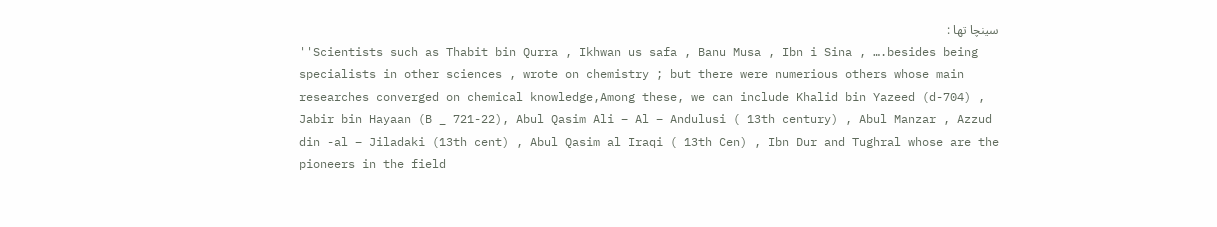سینچا تھا :
''Scientists such as Thabit bin Qurra , Ikhwan us safa , Banu Musa , Ibn i Sina , ….besides being specialists in other sciences , wrote on chemistry ; but there were numerious others whose main researches converged on chemical knowledge,Among these, we can include Khalid bin Yazeed (d-704) , Jabir bin Hayaan (B _ 721-22), Abul Qasim Ali – Al – Andulusi ( 13th century) , Abul Manzar , Azzud din -al – Jiladaki (13th cent) , Abul Qasim al Iraqi ( 13th Cen) , Ibn Dur and Tughral whose are the pioneers in the field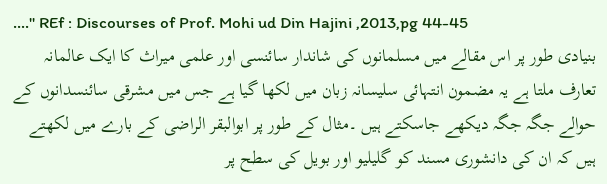….'' REf : Discourses of Prof. Mohi ud Din Hajini ,2013,pg 44-45
بنیادی طور پر اس مقالے میں مسلمانوں کی شاندار سائنسی اور علمی میراث کا ایک عالمانہ تعارف ملتا ہے یہ مضمون انتہائی سلیسانہ زبان میں لکھا گیا ہے جس میں مشرقی سائنسدانوں کے حوالے جگہ جگہ دیکھے جاسکتے ہیں ۔مثال کے طور پر ابوالبقر الراضی کے بارے میں لکھتے ہیں کہ ان کی دانشوری مسند کو گلیلیو اور بویل کی سطح پر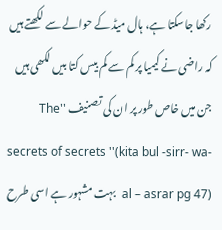رکھا جاسکتا ہے، ہال میڈ کے حوالے سے لکھتے ہیں کہ راضی نے کیمیا پر کم سے کم بیس کتا بیں لکھی ہیں جن میں خاص طور پر ان کی تصنیف ''The secrets of secrets ''(kita bul -sirr- wa- al – asrar pg 47)  بہت مشہور ہے اسی طرح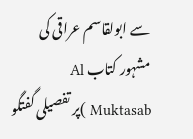سے ابولقاسم عراقی کی مشہور کتاب Al Muktasab )پر تفصیلی گفتگو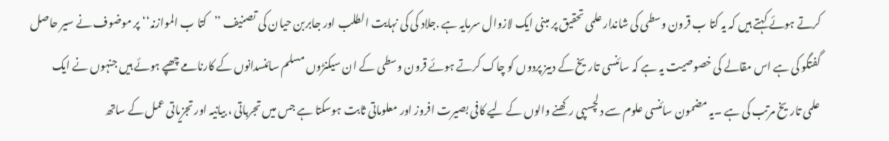کرتے ہوئے کہتے ہیں کہ یہ کتا ب قرون وسطی کی شاندار علمی تحقیق پر مبنی ایک لازوال سرمایہ ہے .جلاد کی کی نہایت الطلب اور جابربن حیان کی تصنیف ’’کتا ب الموازنہ‘‘ پر موضوف نے سیر حاصل گفتگو کی ہے اس مقالے کی خصوصیت یہ ہے کہ سائنسی تاریخ کے دبیز پردوں کو چاک کرتے ہوئے قرون وسطی کے ان سیکنڑوں مسلم سائنسدانوں کے کارنامے چھپے ہوئے ہیں جنہوں نے ایک علمی تاریخ مرتب کی ہے ۔یہ مضمون سائنسی علوم سے دلچسپی رکھنے والوں کے لیے کافی بصیرت افروز اور معلوماتی ثابت ہوسکتا ہے جس میں تجرباتی ، بیانیہ اور تجزیاتی عمل کے ساتھ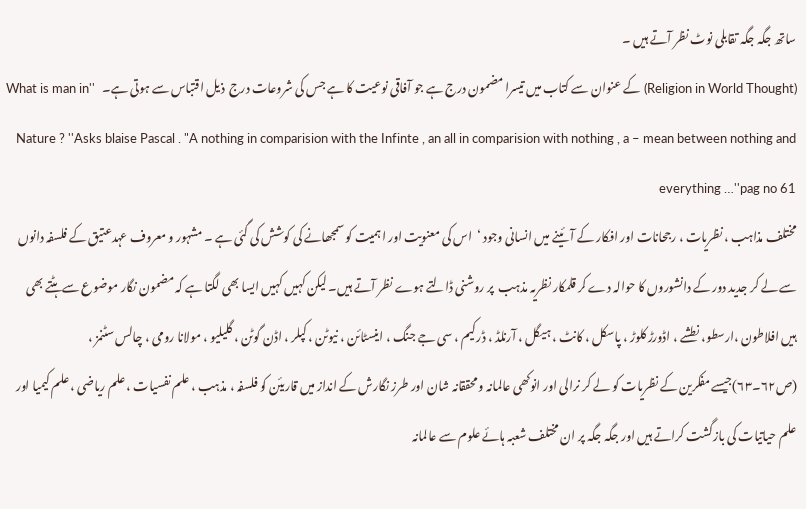ساتھ جگہ جگہ تقابلی نوٹ نظر آتے ہیں ۔
(Religion in World Thought) کے عنوان سے کتاب میں تیسرا مضمون درج ہے جو آفاقی نوعیت کا ہے جس کی شروعات درج  ذیل اقتباس سے ہوتی ہے۔   ''What is man in Nature ? ''Asks blaise Pascal . "A nothing in comparision with the Infinte , an all in comparision with nothing , a – mean between nothing and everything …''pag no 61
مختلف مذاہب ، نظریات ، رجحانات اور افکار کے آئینے میں انسانی وجود ‘  اس کی معنویت اور اہمیت کو سمجھانے کی کوشش کی گئی ہے ۔ مشہور و معروف عہدعتیق کے فلسفہ دانوں سے لے کر جدید دور کے دانشوروں کا حوالہ دے کر قلمکار نظریہ مذہب  پر روشنی ڈالتے ہوے نظر آتے ہیں۔ لیکن کہیں کہیں ایسا بھی لگتا ہے کہ مضمون نگار موضوع سے ہٹتے بھی ہیں افلاطون ،ارسطو، نطشے ، اڈورڑ کلوڑ ، پاسکل ، کانٹ ، ہیگل ، آرنلڈ ، ڈرکیم ، سی جے جنگ ، اینسٹائن ، نیوٹن ، کپلر ، اڈن گوٹن ، گلیلیو ، مولانا رومی ، چالس سٹنمز ،  (ص۶۲۔۶۳)جیسے مفکرین کے نظریات کو لے کر نرالی اور انوکھی عالمانہ و محققانہ شان اور طرز نگارش کے انداز میں قاریئن کو فلسفہ ، مذہب ، علم نفسیات ، علم ریاضی ، علم کیمیا اور علم حیاتیات کی بازگشت کراتے ہیں اور جگہ جگہ پر ان مختلف شعبہ ہائے علوم سے عالمانہ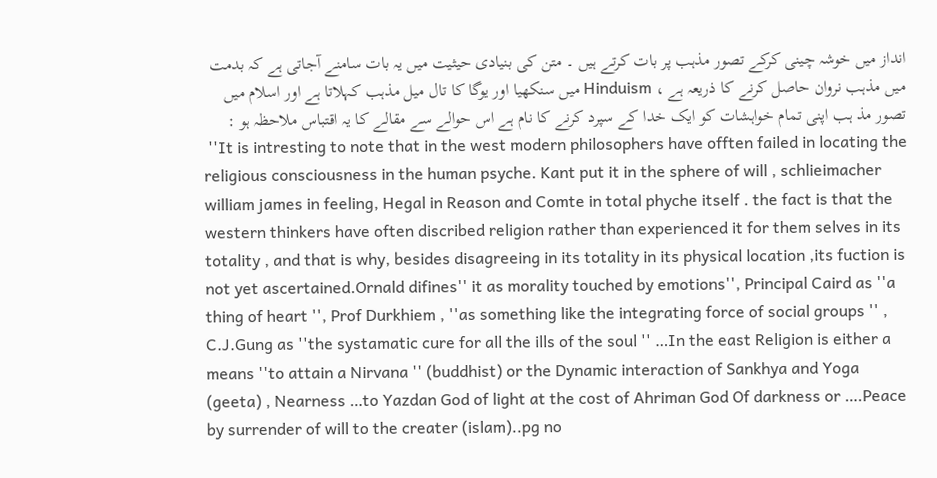انداز میں خوشہ چینی کرکے تصور مذہب پر بات کرتے ہیں ۔ متن کی بنیادی حیثیت میں یہ بات سامنے آجاتی ہے کہ بدمت میں مذہب نروان حاصل کرنے کا ذریعہ ہے ، Hinduism میں سنکھیا اور یوگا کا تال میل مذہب کہلاتا ہے اور اسلام میں تصور مذ ہب اپنی تمام خواہشات کو ایک خدا کے سپرد کرنے کا نام ہے اس حوالے سے مقالے کا یہ اقتباس ملاحظہ ہو :
 ''It is intresting to note that in the west modern philosophers have offten failed in locating the religious consciousness in the human psyche. Kant put it in the sphere of will , schlieimacher william james in feeling, Hegal in Reason and Comte in total phyche itself . the fact is that the western thinkers have often discribed religion rather than experienced it for them selves in its totality , and that is why, besides disagreeing in its totality in its physical location ,its fuction is not yet ascertained.Ornald difines'' it as morality touched by emotions'', Principal Caird as ''a thing of heart '', Prof Durkhiem , ''as something like the integrating force of social groups '' , C.J.Gung as ''the systamatic cure for all the ills of the soul '' …In the east Religion is either a means ''to attain a Nirvana '' (buddhist) or the Dynamic interaction of Sankhya and Yoga (geeta) , Nearness …to Yazdan God of light at the cost of Ahriman God Of darkness or ….Peace by surrender of will to the creater (islam)..pg no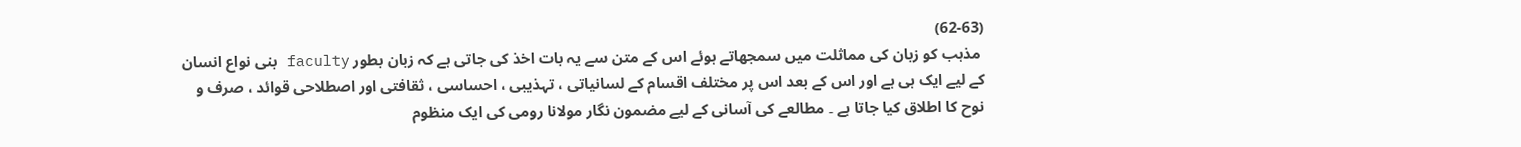(62-63)
 مذہب کو زبان کی مماثلت میں سمجھاتے ہوئے اس کے متن سے یہ بات اخذ کی جاتی ہے کہ زبان بطور faculty بنی نواع انسان کے لیے ایک ہی ہے اور اس کے بعد اس پر مختلف اقسام کے لسانیاتی ، تہذیبی ، احساسی ، ثقافتی اور اصطلاحی قوائد ، صرف و نوح کا اطلاق کیا جاتا ہے ۔ مطالعے کی آسانی کے لیے مضمون نگار مولانا رومی کی ایک منظوم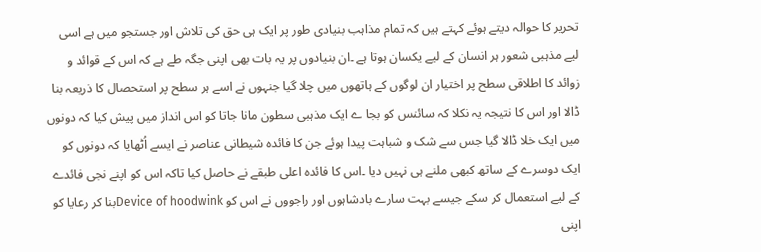تحریر کا حوالہ دیتے ہوئے کہتے ہیں کہ تمام مذاہب بنیادی طور پر ایک ہی حق کی تلاش اور جستجو میں ہے اسی لیے مذہبی شعور ہر انسان کے لیے یکسان ہوتا ہے ۔ان بنیادوں پر یہ بات بھی اپنی جگہ طے ہے کہ اس کے قوائد و زوائد کا اطلاقی سطح پر اختیار ان لوگوں کے ہاتھوں میں چلا گیا جنہوں نے اسے ہر سطح پر استحصال کا ذریعہ بنا ڈالا اور اس کا نتیجہ یہ نکلا کہ سائنس کو بجا ے ایک مذہبی سطون مانا جاتا کو اس انداز میں پیش کیا کہ دونوں میں ایک خلا ڈالا گیا جس سے شک و شباہت پیدا ہوئے جن کا فائدہ شیطانی عناصر نے ایسے اُٹھایا کہ دونوں کو ایک دوسرے کے ساتھ کبھی ملنے ہی نہیں دیا ۔اس کا فائدہ اعلی طبقے نے حاصل کیا تاکہ اس کو اپنے نجی فائدے کے لیے استعمال کر سکے جیسے بہت سارے بادشاہوں اور راجووں نے اس کو Device of hoodwinkبنا کر رعایا کو اپنی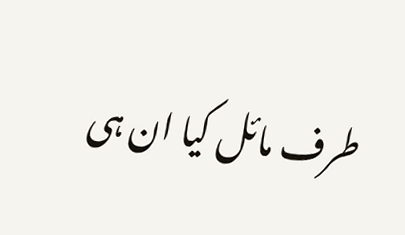طرف مائل کیا ان ہی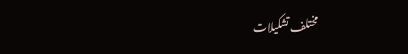مختلف تشکیلات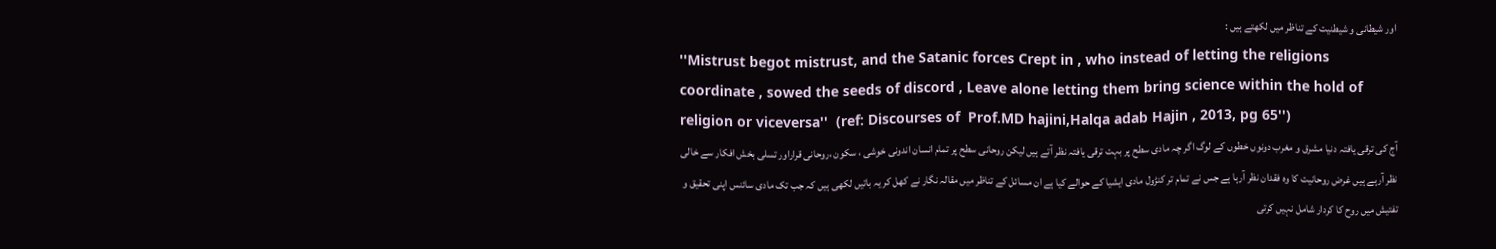اور شیطانی و شیطنیت کے تناظر میں لکھتے ہیں :
''Mistrust begot mistrust, and the Satanic forces Crept in , who instead of letting the religions coordinate , sowed the seeds of discord , Leave alone letting them bring science within the hold of religion or viceversa''  (ref: Discourses of  Prof.MD hajini,Halqa adab Hajin , 2013, pg 65'')
آج کی ترقی یافتہ دنیا مشرق و مغرب دونوں خطوں کے لوگ اگر چہ مادی سطح پر بہت ترقی یافتہ نظر آتے ہیں لیکن روحانی سطح پر تمام انسان اندونی خوشی ، سکون ،روحانی قراراور تسلی بخش افکار سے خالی نظر آرہے ہیں غرض روحانیت کا وہ فقدان نظر آرہا ہے جس نے تمام تر کنڑول مادی ایشیا کے حوالے کیا ہے ان مسائل کے تناظر میں مقالہ نگار نے کھل کر یہ باتیں لکھی ہیں کہ جب تک مادی سائنس اپنی تحقیق و تفتیش میں روح کا کردار شامل نہیں کرتی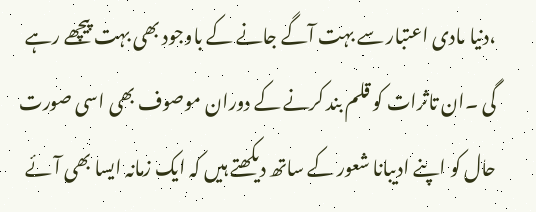،دنیا مادی اعتبار سے بہت آگے جانے کے باوجود بھی بہت پیچھے رہے گی ۔ان تاثرات کو قلم بند کرنے کے دوران موصوف بھی اسی صورت حال کو اپنے ادیبانا شعور کے ساتھ دیکھتے ہیں کہ ایک زمانہ ایسا بھی آئے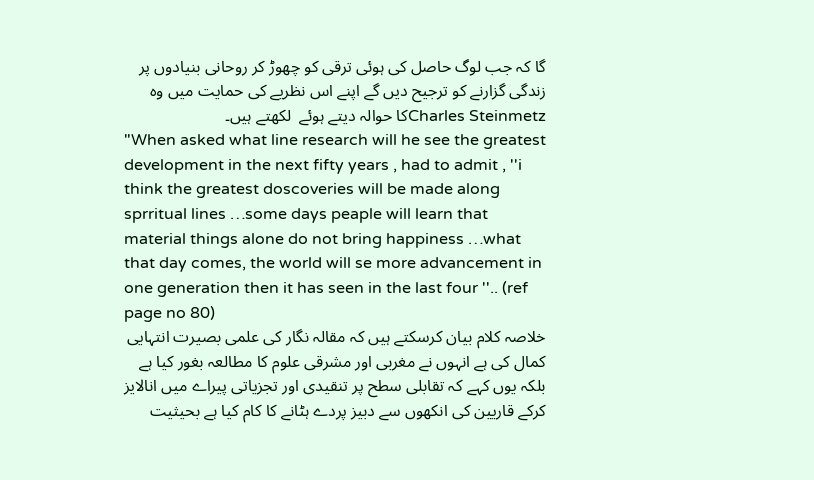گا کہ جب لوگ حاصل کی ہوئی ترقی کو چھوڑ کر روحانی بنیادوں پر زندگی گزارنے کو ترجیح دیں گے اپنے اس نظریے کی حمایت میں وہ Charles Steinmetzکا حوالہ دیتے ہوئے  لکھتے ہیں۔
"When asked what line research will he see the greatest development in the next fifty years , had to admit , ''i think the greatest doscoveries will be made along sprritual lines …some days peaple will learn that material things alone do not bring happiness …what that day comes, the world will se more advancement in one generation then it has seen in the last four ''.. (ref page no 80)
خلاصہ کلام بیان کرسکتے ہیں کہ مقالہ نگار کی علمی بصیرت انتہایی کمال کی ہے انہوں نے مغربی اور مشرقی علوم کا مطالعہ بغور کیا ہے بلکہ یوں کہے کہ تقابلی سطح پر تنقیدی اور تجزیاتی پیراے میں انالایز کرکے قاریین کی انکھوں سے دبیز پردے ہٹانے کا کام کیا ہے بحیثیت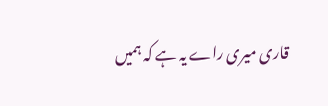قاری میری راے یہ ہے کہ ہمیں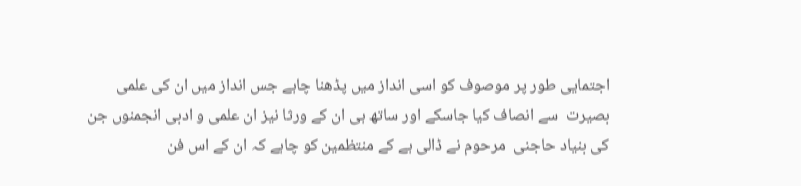اجتمایی طور پر موصوف کو اسی انداز میں پڈھنا چاہے جس انداز میں ان کی علمی بصیرت  سے انصاف کیا جاسکے اور ساتھ ہی ان کے ورثا نیز ان علمی و ادبی انجمنوں جن کی بنیاد حاجنی  مرحوم نے ڈالی ہے کے منتظمین کو چاہے کہ ان کے اس فن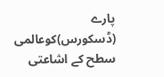پارے (ڈسکورس)کوعالمی سطح کے اشاعتی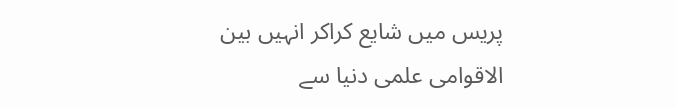پریس میں شایع کراکر انہیں بین الاقوامی علمی دنیا سے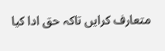متعارف کرایں تاکہ حق ادا کیا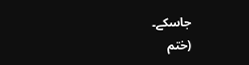جاسکے۔
(ختم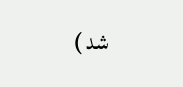شد )